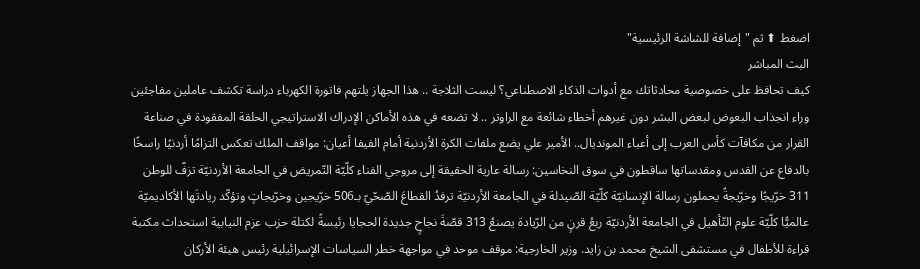اضغط ⬆ ثم "إضافة للشاشة الرئيسية"
البث المباشر
كيف تحافظ على خصوصية محادثاتك مع أدوات الذكاء الاصطناعي؟ ليست الثلاجة .. هذا الجهاز يلتهم فاتورة الكهرباء دراسة تكشف عاملين مفاجئين وراء انجذاب البعوض لبعض البشر دون غيرهم أخطاء شائعة مع الراوتر .. لا تضعه في هذه الأماكن الإدراك الاستراتيجي الحلقة المفقودة في صناعة القرار من مكافآت كأس العرب إلى أعباء المونديال.. الأمير علي يضع ملفات الكرة الأردنية أمام الفيفا أعيان: مواقف الملك تعكس التزامًا أردنيًا راسخًا بالدفاع عن القدس ومقدساتها ساقطون في سوق النخاسين: رسالة عارية الحقيقة إلى مروجي الفناء كلّيّة التّمريض في الجامعة الأردنيّة تزفّ للوطن 311 خرّيجًا وخرّيجةً يحملون رسالة الإنسانيّة كلّيّة الصّيدلة في الجامعة الأردنيّة ترفدُ القطاعَ الصّحّيّ بـ506 خرّيجين وخرّيجاتٍ وتؤكّد ريادتَها الأكاديميّة عالميًّا كلّيّة علوم التّأهيل في الجامعة الأردنيّة ربعُ قرنٍ من الرّيادة يصنعُ 313 قصّةَ نجاحٍ جديدة الحجايا رئيسةً لكتلة حزب عزم النيابية استحداث مكتبة قراءة للأطفال في مستشفى الشيخ محمد بن زايد. وزير الخارجية: موقف موحد في مواجهة خطر السياسات الإسرائيلية رئيس هيئة الأركان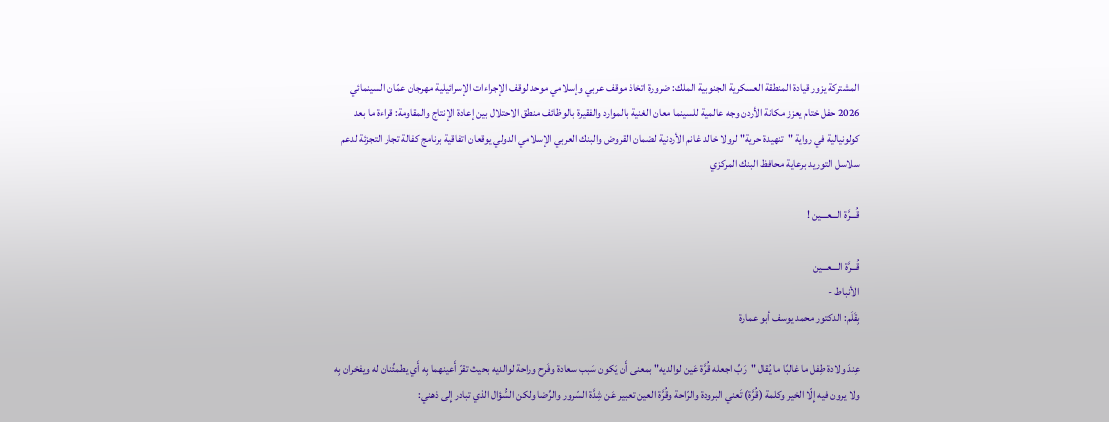المشتركة يزور قيادة المنطقة العسكرية الجنوبية الملك: ضرورة اتخاذ موقف عربي وإسلامي موحد لوقف الإجراءات الإسرائيلية مهرجان عمّان السينمائي 2026 حفل ختام يعزز مكانة الأردن وجه عالمية للسينما معان الغنية بالموارد والفقيرة بالوظائف منطق الاحتلال بين إعادة الإنتاج والمقاومة: قراءة ما بعد كولونيالية في رواية "تنهيدة حرية" لرولا خالد غانم الأردنية لضمان القروض والبنك العربي الإسلامي الدولي يوقعان اتفاقية برنامج كفالة تجار التجزئة لدعم سلاسل التوريد برعاية محافظ البنك المركزي

قُـــرَّة الـــعـــين !

قُـــرَّة الـــعـــين
الأنباط -
بِقَلَم: الدكتور محمد يوسف أبو عمارة

عِندَ ولادة طِفل ما غالبًا ما يُقال "رَبِّ اجعله قُرَّة عَين لوالديه" بمعنى أَن يَكون سَبب سعادة وفَرح وراحة لوالديه بحيث تقرّ أَعينهما بِه أَي يطمئِّنان له ويفخران بِه ولا يرون فيه إِلّا الخير وكلمة (قُرَّة) تَعني البرودة والرّاحة وقُرَّة العين تعبير عَن شِدَّة السّرور والرِّضا ولكن السُّؤال الذي تبادر إِلى ذهني: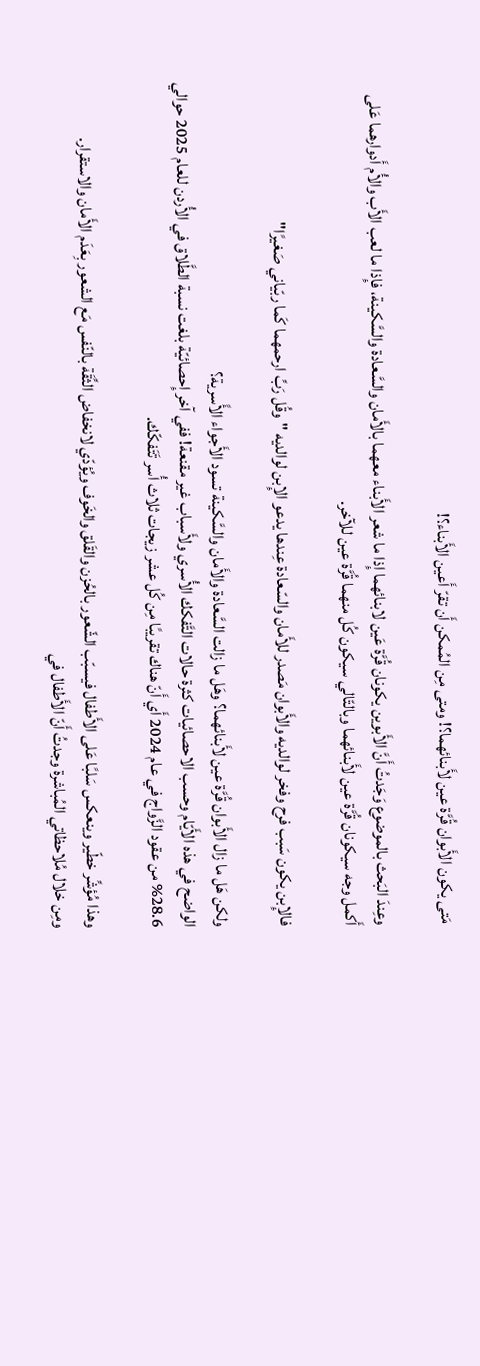مَتى يكون الأَبوان قُرَّة عين لأَبنائهما؟! ومتى مِن المُمكن أَن تقرّ أَعين الأَبناء؟!

وعِندَ البَحث بالموضوع وَجَدتُ أَنَّ الأَبوين يكونان قُرَّة عَين لابنائهما إِذا ما شعر الأَبناء معهما بالأَمان والسَّعادة والسَّكينة، فإِذا ما لعب الأَب والأُم أَدوارهما عَلى أَكمل وجه سيكونان قُرَّة عين لأَبنائهما وبالتّالي سيكون كُل منهما قُرَّة عين للآخر.

فالإِبن يكون سَبب فرح وفخر لوالديه والأَبوان مَصدر للأَمان والسّعادة عِندها يدعو الإِبن لوالديه "وقُل رَبِّ ارحمهما كَما ربّياني صَغيرًا"

ولكن هَل ما زال الأَبوان قُرَّة عين لأَبنائهما؟ وهَل ما زالت السَّعادة والأَمان والسَّكينة تسود الأَجواء الأًسرية؟
الواضح في هذه الأَيّام وحسب الاحصائيات كثرة حالات التَّفكك الأُسري ولأَسباب غير مقنعة! ففي آخر إِحصائيّة بلغت نسبة الطَّلاق في الأُردن للعام 2025 حوالي 28.6% من عقود الزَّواج في عام 2024 أَي أَنّ هناك تقريبًا مِن كُل عشر زيجات ثلاث أُسر تَتَفكّك.

وهذا مُؤشِّر خطّير وينعكس سَلبًا عَلى الأَطفال فيسبّب الشّعور بالحُزن والقَلق والخَوف ويُؤدّي لانخفاض الثِّقَة بالنّفس مَع الشعور بِعَدَم الأَمان والاستقرار.
ومِن خلال مُلاحظاتي المُباشرة وجدتُ أَنّ الأَطفال في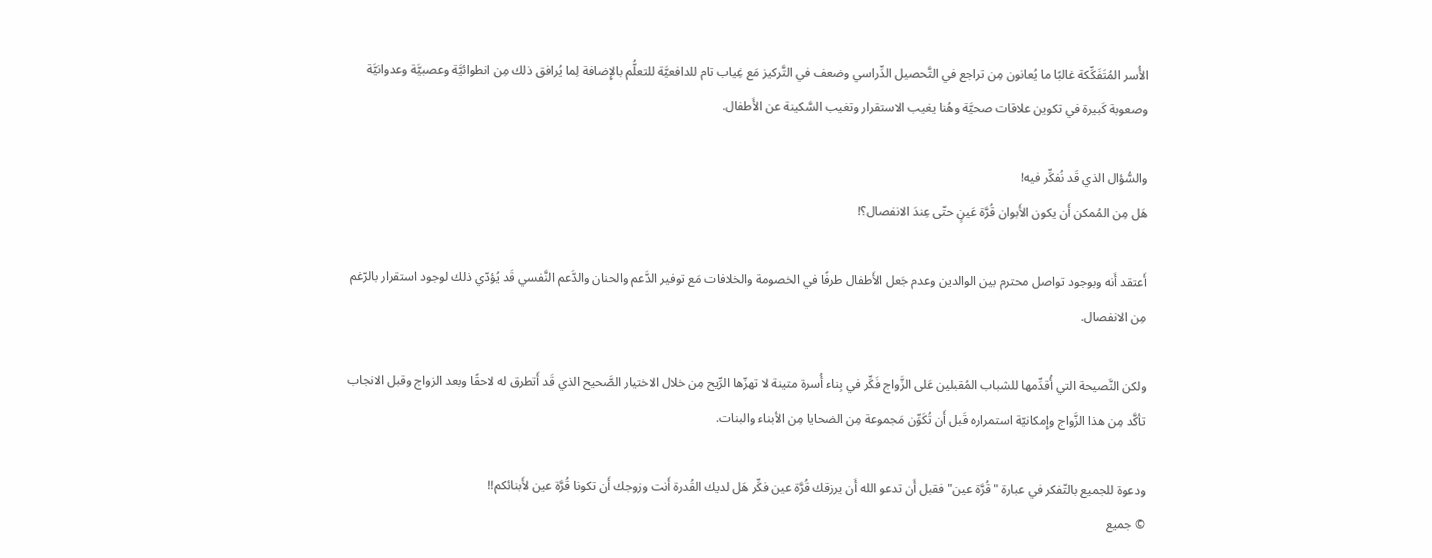الأُسر المُتَفَكِّكة غالبًا ما يُعانون مِن تراجع في التَّحصيل الدِّراسي وضعف في التَّركيز مَع غِياب تام للدافعيَّة للتعلُّم بالإِضافة لِما يُرافق ذلك مِن انطوائيَّة وعصبيَّة وعدوانيَّة وصعوبة كَبيرة في تكوين علاقات صحيَّة وهُنا يغيب الاستقرار وتغيب السَّكينة عن الأَطفال.

والسُّؤال الذي قَد نُفكِّر فيه!
هَل مِن المُمكن أَن يكون الأَبوان قُرَّة عَينٍ حتّى عِندَ الانفصال؟!

أَعتقد أَنه وبوجود تواصل محترم بين الوالدين وعدم جَعل الأَطفال طرفًا في الخصومة والخلافات مَع توفير الدَّعم والحنان والدَّعم النَّفسي قَد يُؤدّي ذلك لوجود استقرار بالرّغم مِن الانفصال.

ولكن النَّصيحة التي أُقدِّمها للشباب المُقبلين عَلى الزَّواج فَكِّر في بِناء أُسرة متينة لا تهزّها الرِّيح مِن خلال الاختيار الصَّحيح الذي قَد أَتطرق له لاحقًا وبعد الزواج وقبل الانجاب تأكَّد مِن هذا الزَّواج وإِمكانيّة استمراره قَبل أَن تُكَوِّن مَجموعة مِن الضحايا مِن الأبناء والبنات.

ودعوة للجميع بالتّفكر في عبارة "قُرَّة عين" فقبل أَن تدعو الله أَن يرزقك قُرَّة عين فكِّر هَل لديك القُدرة أَنت وزوجك أَن تكونا قُرَّة عين لأَبنائكم!!
© جميع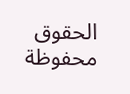الحقوق محفوظة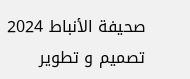صحيفة الأنباط 2024
تصميم و تطوير